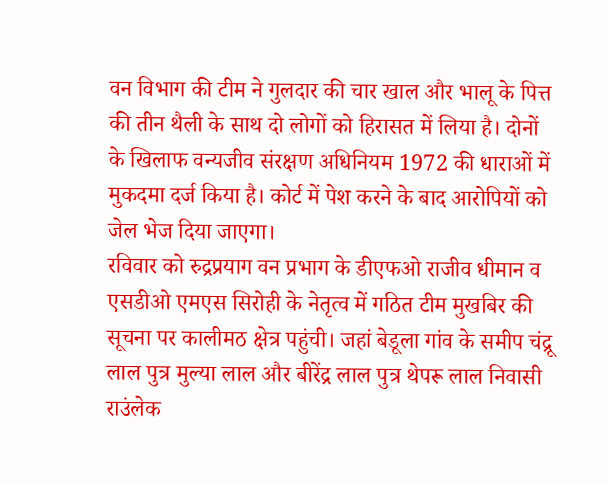वन विभाग की टीम ने गुलदार की चार खाल और भालू के पित्त की तीन थैली के साथ दो लोगों को हिरासत में लिया है। दोनों के खिलाफ वन्यजीव संरक्षण अधिनियम 1972 की धाराओं में मुकदमा दर्ज किया है। कोर्ट में पेश करने के बाद आरोपियों को जेल भेज दिया जाएगा।
रविवार को रुद्रप्रयाग वन प्रभाग के डीएफओ राजीव धीमान व एसडीओ एमएस सिरोही के नेतृत्व में गठित टीम मुखबिर की सूचना पर कालीमठ क्षेत्र पहुंची। जहां बेडूला गांव के समीप चंद्रू लाल पुत्र मुल्या लाल और बीरेंद्र लाल पुत्र थेपरू लाल निवासी राउंलेक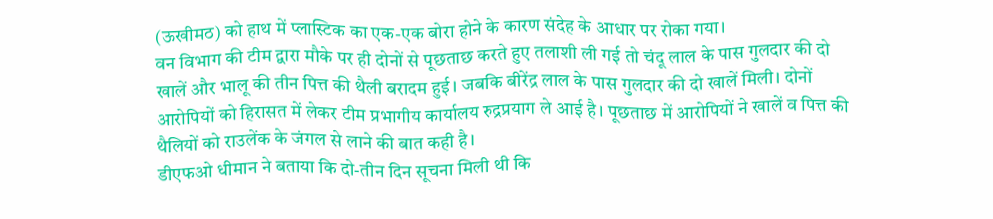(ऊखीमठ) को हाथ में प्लास्टिक का एक-एक बोरा होने के कारण संदेह के आधार पर रोका गया।
वन विभाग की टीम द्वारा मौके पर ही दोनों से पूछताछ करते हुए तलाशी ली गई तो चंदू लाल के पास गुलदार की दो खालें और भालू की तीन पित्त की थैली बरादम हुई। जबकि बीरेंद्र लाल के पास गुलदार की दो खालें मिली। दोनों आरोपियों को हिरासत में लेकर टीम प्रभागीय कार्यालय रुद्रप्रयाग ले आई है। पूछताछ में आरोपियों ने खालें व पित्त की थैलियों को राउलेंक के जंगल से लाने की बात कही है।
डीएफओ धीमान ने बताया कि दो-तीन दिन सूचना मिली थी कि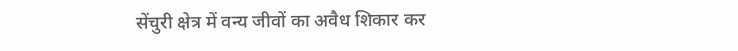सेंचुरी क्षेत्र में वन्य जीवों का अवैध शिकार कर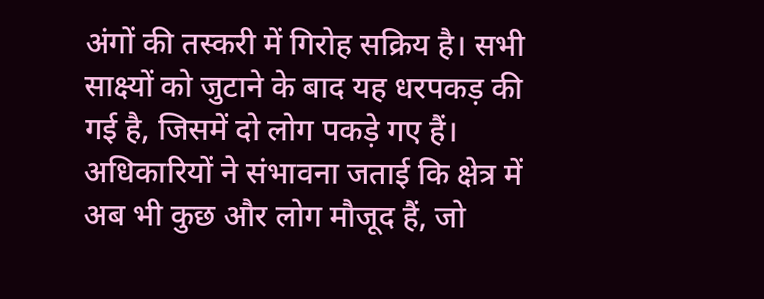अंगों की तस्करी में गिरोह सक्रिय है। सभी साक्ष्यों को जुटाने के बाद यह धरपकड़ की गई है, जिसमें दो लोग पकड़े गए हैं। अधिकारियों ने संभावना जताई कि क्षेत्र में अब भी कुछ और लोग मौजूद हैं, जो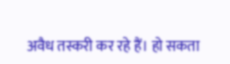अवैध तस्करी कर रहे हैं। हो सकता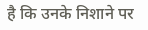है कि उनके निशाने पर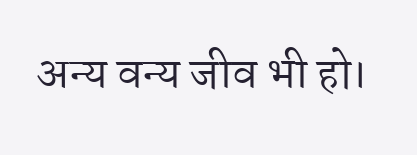अन्य वन्य जीव भी हो।